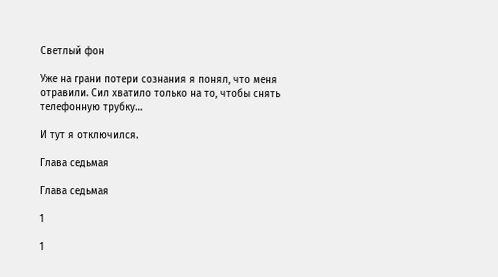Светлый фон

Уже на грани потери сознания я понял, что меня отравили. Сил хватило только на то, чтобы снять телефонную трубку…

И тут я отключился.

Глава седьмая

Глава седьмая

1

1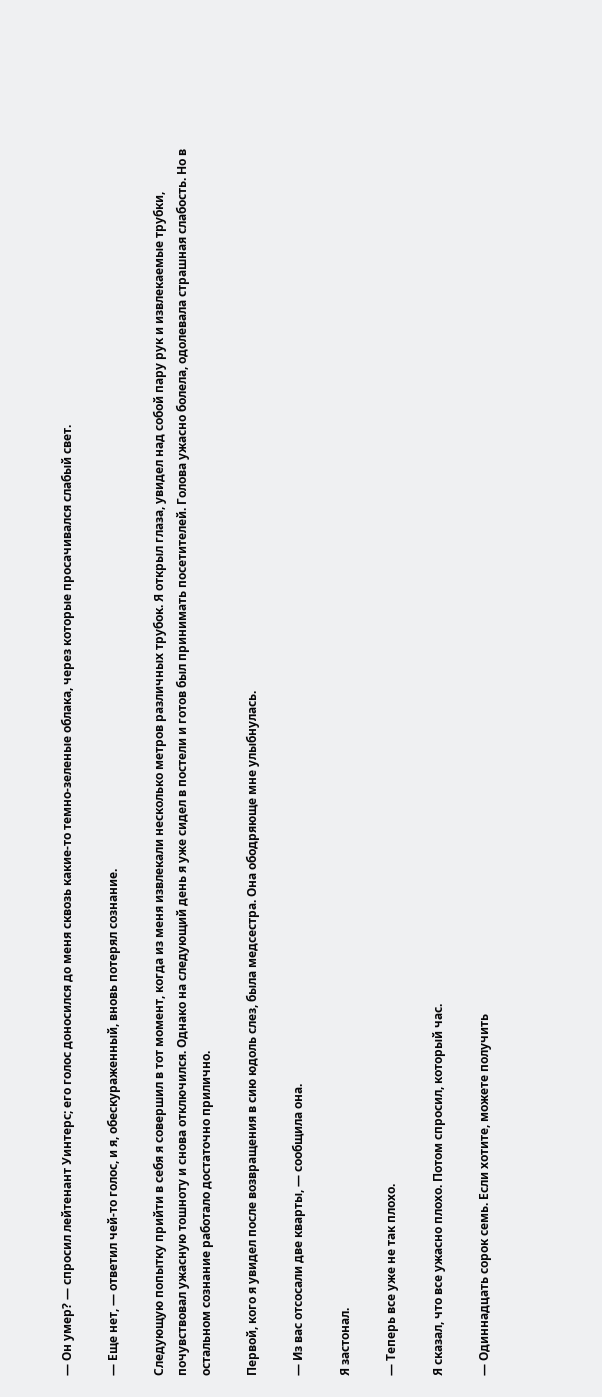— Он умер? — спросил лейтенант Уинтерс; его голос доносился до меня сквозь какие-то темно-зеленые облака, через которые просачивался слабый свет.

— Еще нет, — ответил чей-то голос, и я, обескураженный, вновь потерял сознание.

Следующую попытку прийти в себя я совершил в тот момент, когда из меня извлекали несколько метров различных трубок. Я открыл глаза, увидел над собой пару рук и извлекаемые трубки, почувствовал ужасную тошноту и снова отключился. Однако на следующий день я уже сидел в постели и готов был принимать посетителей. Голова ужасно болела, одолевала страшная слабость. Но в остальном сознание работало достаточно прилично.

Первой, кого я увидел после возвращения в сию юдоль слез, была медсестра. Она ободряюще мне улыбнулась.

— Из вас отсосали две кварты, — сообщила она.

Я застонал.

— Теперь все уже не так плохо.

Я сказал, что все ужасно плохо. Потом спросил, который час.

— Одиннадцать сорок семь. Если хотите, можете получить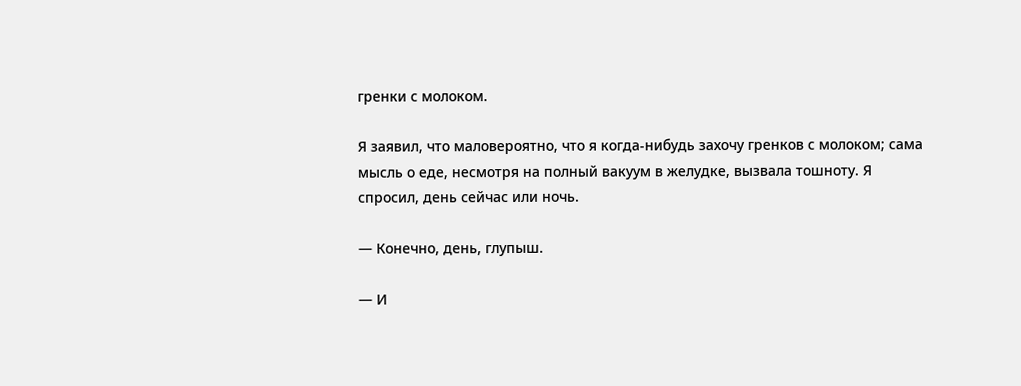гренки с молоком.

Я заявил, что маловероятно, что я когда-нибудь захочу гренков с молоком; сама мысль о еде, несмотря на полный вакуум в желудке, вызвала тошноту. Я спросил, день сейчас или ночь.

— Конечно, день, глупыш.

— И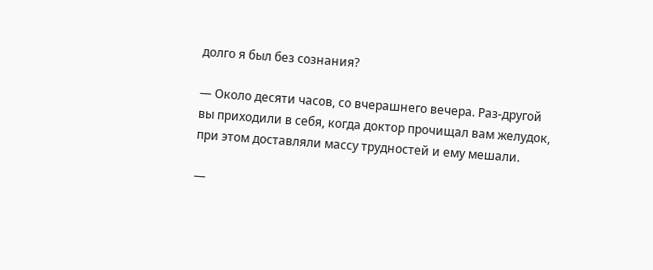долго я был без сознания?

— Около десяти часов, со вчерашнего вечера. Раз-другой вы приходили в себя, когда доктор прочищал вам желудок, при этом доставляли массу трудностей и ему мешали.

—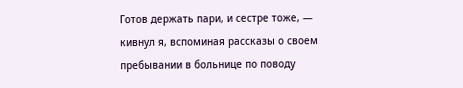Готов держать пари, и сестре тоже, — кивнул я, вспоминая рассказы о своем пребывании в больнице по поводу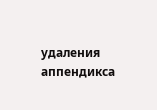удаления аппендикса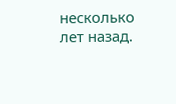несколько лет назад.